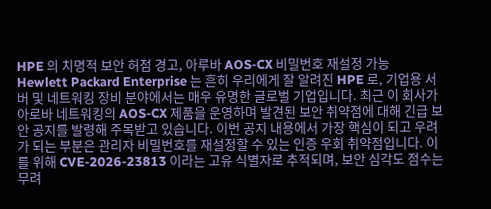HPE 의 치명적 보안 허점 경고, 아루바 AOS-CX 비밀번호 재설정 가능
Hewlett Packard Enterprise 는 흔히 우리에게 잘 알려진 HPE 로, 기업용 서버 및 네트워킹 장비 분야에서는 매우 유명한 글로벌 기업입니다. 최근 이 회사가 아로바 네트워킹의 AOS-CX 제품을 운영하며 발견된 보안 취약점에 대해 긴급 보안 공지를 발령해 주목받고 있습니다. 이번 공지 내용에서 가장 핵심이 되고 우려가 되는 부분은 관리자 비밀번호를 재설정할 수 있는 인증 우회 취약점입니다. 이를 위해 CVE-2026-23813 이라는 고유 식별자로 추적되며, 보안 심각도 점수는 무려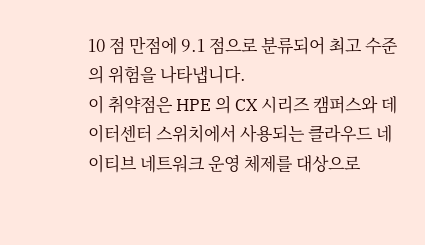10 점 만점에 9.1 점으로 분류되어 최고 수준의 위험을 나타냅니다.
이 취약점은 HPE 의 CX 시리즈 캠퍼스와 데이터센터 스위치에서 사용되는 클라우드 네이티브 네트워크 운영 체제를 대상으로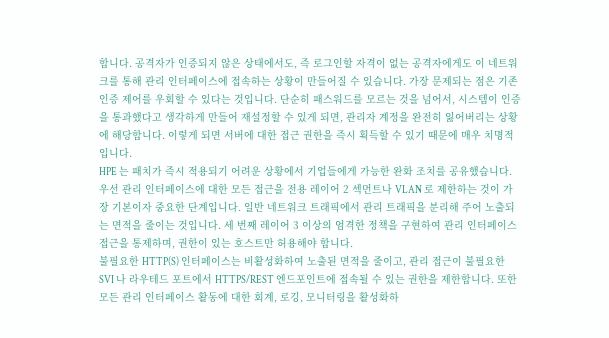합니다. 공격자가 인증되지 않은 상태에서도, 즉 로그인할 자격이 없는 공격자에게도 이 네트워크를 통해 관리 인터페이스에 접속하는 상황이 만들어질 수 있습니다. 가장 문제되는 점은 기존 인증 제어를 우회할 수 있다는 것입니다. 단순히 패스워드를 모르는 것을 넘어서, 시스템이 인증을 통과했다고 생각하게 만들어 재설정할 수 있게 되면, 관리자 계정을 완전히 잃어버리는 상황에 해당합니다. 이렇게 되면 서버에 대한 접근 권한을 즉시 획득할 수 있기 때문에 매우 치명적입니다.
HPE 는 패치가 즉시 적용되기 어려운 상황에서 기업들에게 가능한 완화 조치를 공유했습니다. 우선 관리 인터페이스에 대한 모든 접근을 전용 레이어 2 섹먼트나 VLAN 로 제한하는 것이 가장 기본이자 중요한 단계입니다. 일반 네트워크 트래픽에서 관리 트래픽을 분리해 주어 노출되는 면적을 줄이는 것입니다. 세 번째 레이어 3 이상의 엄격한 정책을 구현하여 관리 인터페이스 접근을 통제하며, 권한이 있는 호스트만 허용해야 합니다.
불필요한 HTTP(S) 인터페이스는 비활성화하여 노출된 면적을 줄이고, 관리 접근이 불필요한 SVI 나 라우테드 포트에서 HTTPS/REST 엔드포인트에 접속될 수 있는 권한을 제한합니다. 또한 모든 관리 인터페이스 활동에 대한 회계, 로깅, 모니터링을 활성화하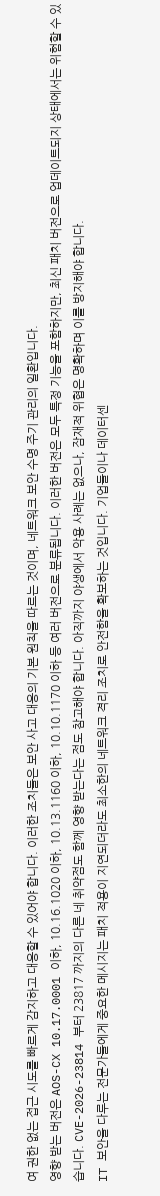여 권한 없는 접근 시도를 빠르게 감지하고 대응할 수 있어야 합니다. 이러한 조치들은 보안 사고 대응의 기본 원칙을 따르는 것이며, 네트워크 보안 수명 주기 관리의 일환입니다.
영향 받는 버전은 AOS-CX 10.17.0001 이하, 10.16.1020 이하, 10.13.1160 이하, 10.10.1170 이하 등 여러 버전으로 분류됩니다. 이러한 버전은 모두 특정 기능을 포함하지만, 최신 패치 버전으로 업데이트되지 상태에서는 위험할 수 있습니다. CVE-2026-23814 부터 23817 까지의 다른 네 취약점도 함께 영향 받는다는 점도 참고해야 합니다. 아직까지 야생에서 악용 사례는 없으나, 잠재적 위협은 명확하며 이를 방지해야 합니다.
IT 보안을 다루는 전문가들에게 중요한 메시지는 패치 적용이 지연되더라도 최소한의 네트워크 격리 조치로 안전함을 확보하는 것입니다. 기업들이나 데이터센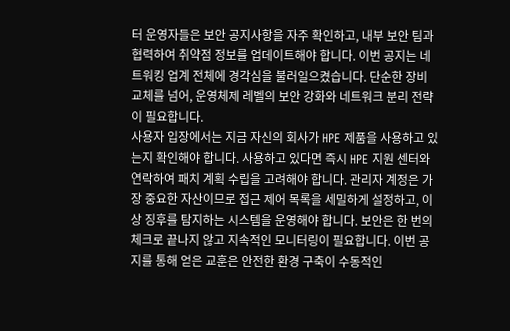터 운영자들은 보안 공지사항을 자주 확인하고, 내부 보안 팀과 협력하여 취약점 정보를 업데이트해야 합니다. 이번 공지는 네트워킹 업계 전체에 경각심을 불러일으켰습니다. 단순한 장비 교체를 넘어, 운영체제 레벨의 보안 강화와 네트워크 분리 전략이 필요합니다.
사용자 입장에서는 지금 자신의 회사가 HPE 제품을 사용하고 있는지 확인해야 합니다. 사용하고 있다면 즉시 HPE 지원 센터와 연락하여 패치 계획 수립을 고려해야 합니다. 관리자 계정은 가장 중요한 자산이므로 접근 제어 목록을 세밀하게 설정하고, 이상 징후를 탐지하는 시스템을 운영해야 합니다. 보안은 한 번의 체크로 끝나지 않고 지속적인 모니터링이 필요합니다. 이번 공지를 통해 얻은 교훈은 안전한 환경 구축이 수동적인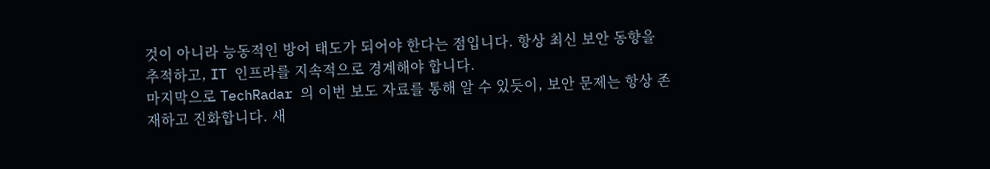것이 아니라 능동적인 방어 태도가 되어야 한다는 점입니다. 항상 최신 보안 동향을 추적하고, IT 인프라를 지속적으로 경계해야 합니다.
마지막으로 TechRadar 의 이번 보도 자료를 통해 알 수 있듯이, 보안 문제는 항상 존재하고 진화합니다. 새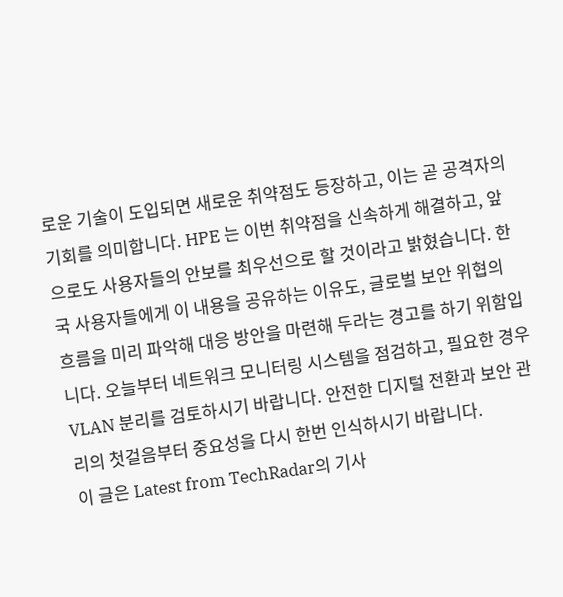로운 기술이 도입되면 새로운 취약점도 등장하고, 이는 곧 공격자의 기회를 의미합니다. HPE 는 이번 취약점을 신속하게 해결하고, 앞으로도 사용자들의 안보를 최우선으로 할 것이라고 밝혔습니다. 한국 사용자들에게 이 내용을 공유하는 이유도, 글로벌 보안 위협의 흐름을 미리 파악해 대응 방안을 마련해 두라는 경고를 하기 위함입니다. 오늘부터 네트워크 모니터링 시스템을 점검하고, 필요한 경우 VLAN 분리를 검토하시기 바랍니다. 안전한 디지털 전환과 보안 관리의 첫걸음부터 중요성을 다시 한번 인식하시기 바랍니다.
이 글은 Latest from TechRadar의 기사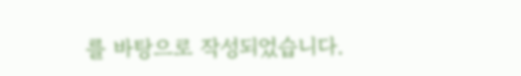를 바탕으로 작성되었습니다.